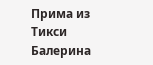Прима из Тикси
Балерина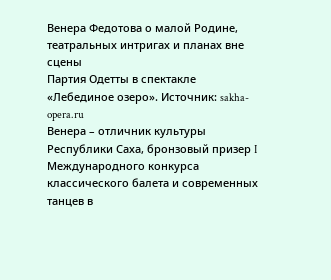Венера Федотова о малой Родине, театральных интригах и планах вне сцены
Партия Одетты в спектакле «Лебединое озеро». Источник: sakha-opera.ru
Венера – отличник культуры Республики Саха, бронзовый призер I Международного конкурса классического балета и современных танцев в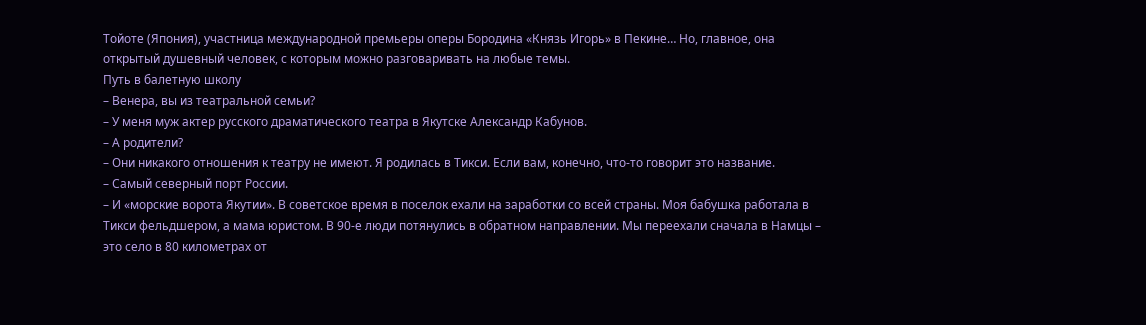Тойоте (Япония), участница международной премьеры оперы Бородина «Князь Игорь» в Пекине… Но, главное, она открытый душевный человек, с которым можно разговаривать на любые темы.
Путь в балетную школу
– Венера, вы из театральной семьи?
– У меня муж актер русского драматического театра в Якутске Александр Кабунов.
– А родители?
– Они никакого отношения к театру не имеют. Я родилась в Тикси. Если вам, конечно, что-то говорит это название.
– Самый северный порт России.
– И «морские ворота Якутии». В советское время в поселок ехали на заработки со всей страны. Моя бабушка работала в Тикси фельдшером, а мама юристом. В 90-е люди потянулись в обратном направлении. Мы переехали сначала в Намцы – это село в 80 километрах от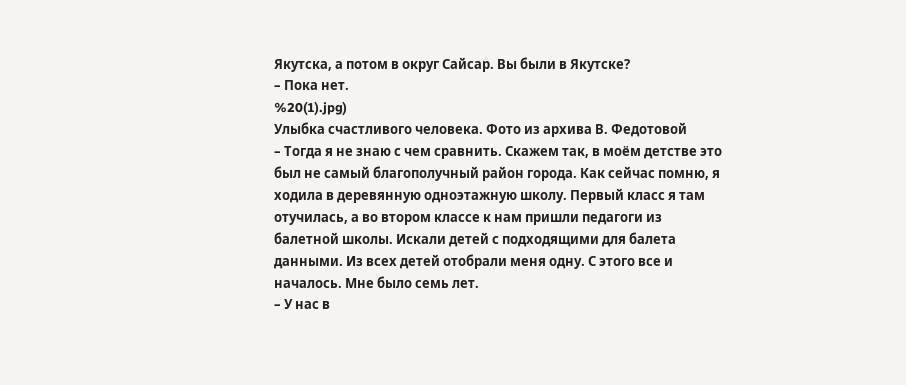Якутска, а потом в округ Сайсар. Вы были в Якутске?
– Пока нет.
%20(1).jpg)
Улыбка счастливого человека. Фото из архива В. Федотовой
– Тогда я не знаю с чем сравнить. Скажем так, в моём детстве это был не самый благополучный район города. Как сейчас помню, я ходила в деревянную одноэтажную школу. Первый класс я там отучилась, а во втором классе к нам пришли педагоги из балетной школы. Искали детей с подходящими для балета данными. Из всех детей отобрали меня одну. С этого все и началось. Мне было семь лет.
– У нас в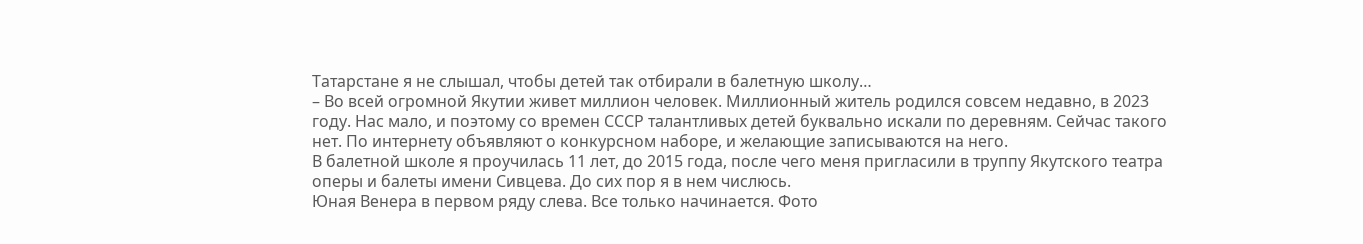Татарстане я не слышал, чтобы детей так отбирали в балетную школу…
– Во всей огромной Якутии живет миллион человек. Миллионный житель родился совсем недавно, в 2023 году. Нас мало, и поэтому со времен СССР талантливых детей буквально искали по деревням. Сейчас такого нет. По интернету объявляют о конкурсном наборе, и желающие записываются на него.
В балетной школе я проучилась 11 лет, до 2015 года, после чего меня пригласили в труппу Якутского театра оперы и балеты имени Сивцева. До сих пор я в нем числюсь.
Юная Венера в первом ряду слева. Все только начинается. Фото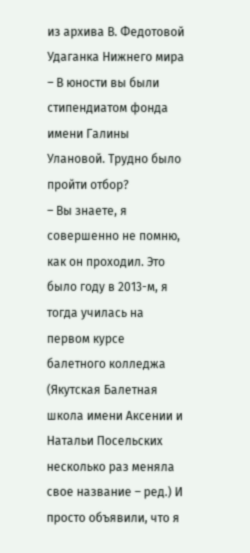из архива В. Федотовой
Удаганка Нижнего мира
– В юности вы были стипендиатом фонда имени Галины Улановой. Трудно было пройти отбор?
– Вы знаете, я совершенно не помню, как он проходил. Это было году в 2013-м, я тогда училась на первом курсе балетного колледжа (Якутская Балетная школа имени Аксении и Натальи Посельских несколько раз меняла свое название – ред.) И просто объявили, что я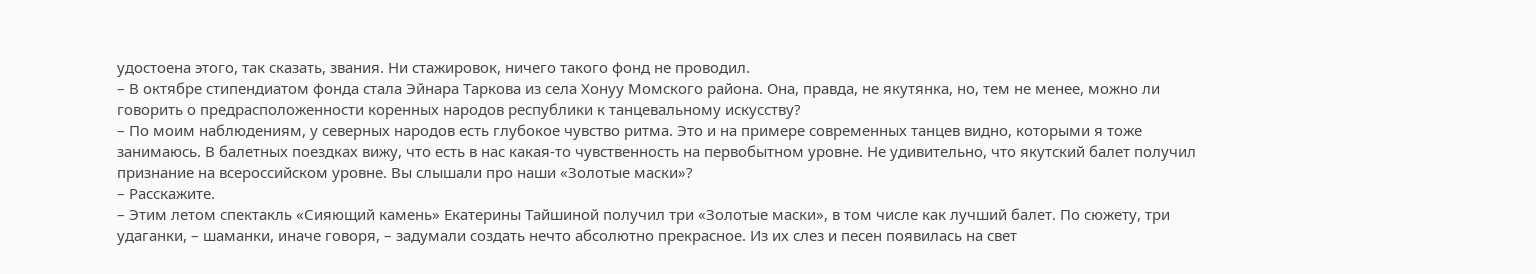удостоена этого, так сказать, звания. Ни стажировок, ничего такого фонд не проводил.
– В октябре стипендиатом фонда стала Эйнара Таркова из села Хонуу Момского района. Она, правда, не якутянка, но, тем не менее, можно ли говорить о предрасположенности коренных народов республики к танцевальному искусству?
– По моим наблюдениям, у северных народов есть глубокое чувство ритма. Это и на примере современных танцев видно, которыми я тоже занимаюсь. В балетных поездках вижу, что есть в нас какая-то чувственность на первобытном уровне. Не удивительно, что якутский балет получил признание на всероссийском уровне. Вы слышали про наши «Золотые маски»?
– Расскажите.
– Этим летом спектакль «Сияющий камень» Екатерины Тайшиной получил три «Золотые маски», в том числе как лучший балет. По сюжету, три удаганки, – шаманки, иначе говоря, – задумали создать нечто абсолютно прекрасное. Из их слез и песен появилась на свет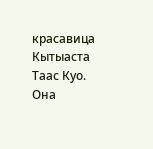красавица Кытыаста Таас Куо. Она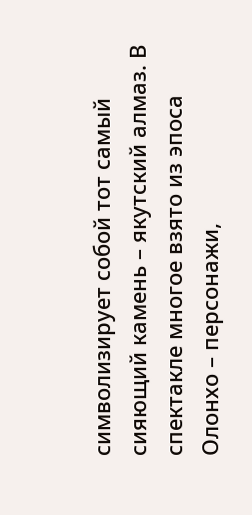символизирует собой тот самый сияющий камень – якутский алмаз. В спектакле многое взято из эпоса Олонхо – персонажи,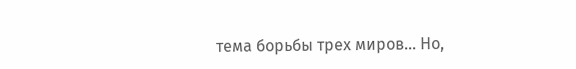тема борьбы трех миров… Но,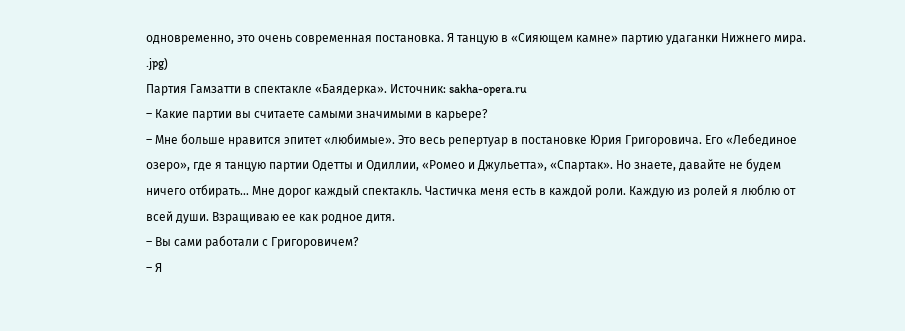одновременно, это очень современная постановка. Я танцую в «Сияющем камне» партию удаганки Нижнего мира.
.jpg)
Партия Гамзатти в спектакле «Баядерка». Источник: sakha-opera.ru
– Какие партии вы считаете самыми значимыми в карьере?
– Мне больше нравится эпитет «любимые». Это весь репертуар в постановке Юрия Григоровича. Его «Лебединое озеро», где я танцую партии Одетты и Одиллии, «Ромео и Джульетта», «Спартак». Но знаете, давайте не будем ничего отбирать… Мне дорог каждый спектакль. Частичка меня есть в каждой роли. Каждую из ролей я люблю от всей души. Взращиваю ее как родное дитя.
– Вы сами работали с Григоровичем?
– Я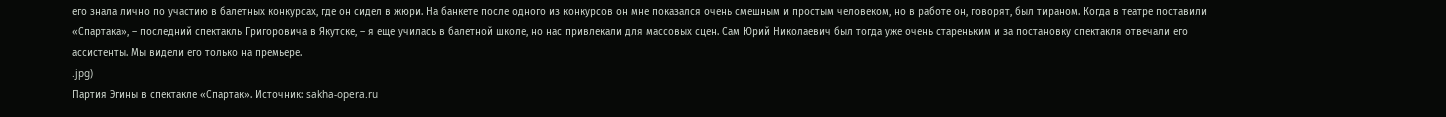его знала лично по участию в балетных конкурсах, где он сидел в жюри. На банкете после одного из конкурсов он мне показался очень смешным и простым человеком, но в работе он, говорят, был тираном. Когда в театре поставили «Спартака», – последний спектакль Григоровича в Якутске, – я еще училась в балетной школе, но нас привлекали для массовых сцен. Сам Юрий Николаевич был тогда уже очень стареньким и за постановку спектакля отвечали его ассистенты. Мы видели его только на премьере.
.jpg)
Партия Эгины в спектакле «Спартак». Источник: sakha-opera.ru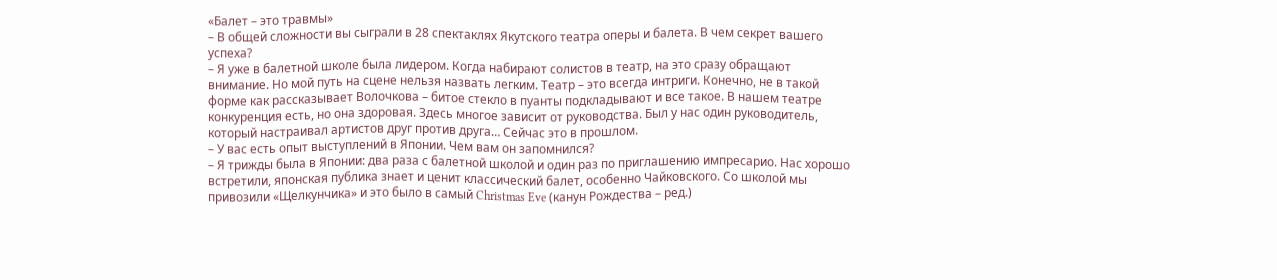«Балет – это травмы»
– В общей сложности вы сыграли в 28 спектаклях Якутского театра оперы и балета. В чем секрет вашего успеха?
– Я уже в балетной школе была лидером. Когда набирают солистов в театр, на это сразу обращают внимание. Но мой путь на сцене нельзя назвать легким. Театр – это всегда интриги. Конечно, не в такой форме как рассказывает Волочкова – битое стекло в пуанты подкладывают и все такое. В нашем театре конкуренция есть, но она здоровая. Здесь многое зависит от руководства. Был у нас один руководитель, который настраивал артистов друг против друга… Сейчас это в прошлом.
– У вас есть опыт выступлений в Японии. Чем вам он запомнился?
– Я трижды была в Японии: два раза с балетной школой и один раз по приглашению импресарио. Нас хорошо встретили, японская публика знает и ценит классический балет, особенно Чайковского. Со школой мы привозили «Щелкунчика» и это было в самый Christmas Eve (канун Рождества – ред.)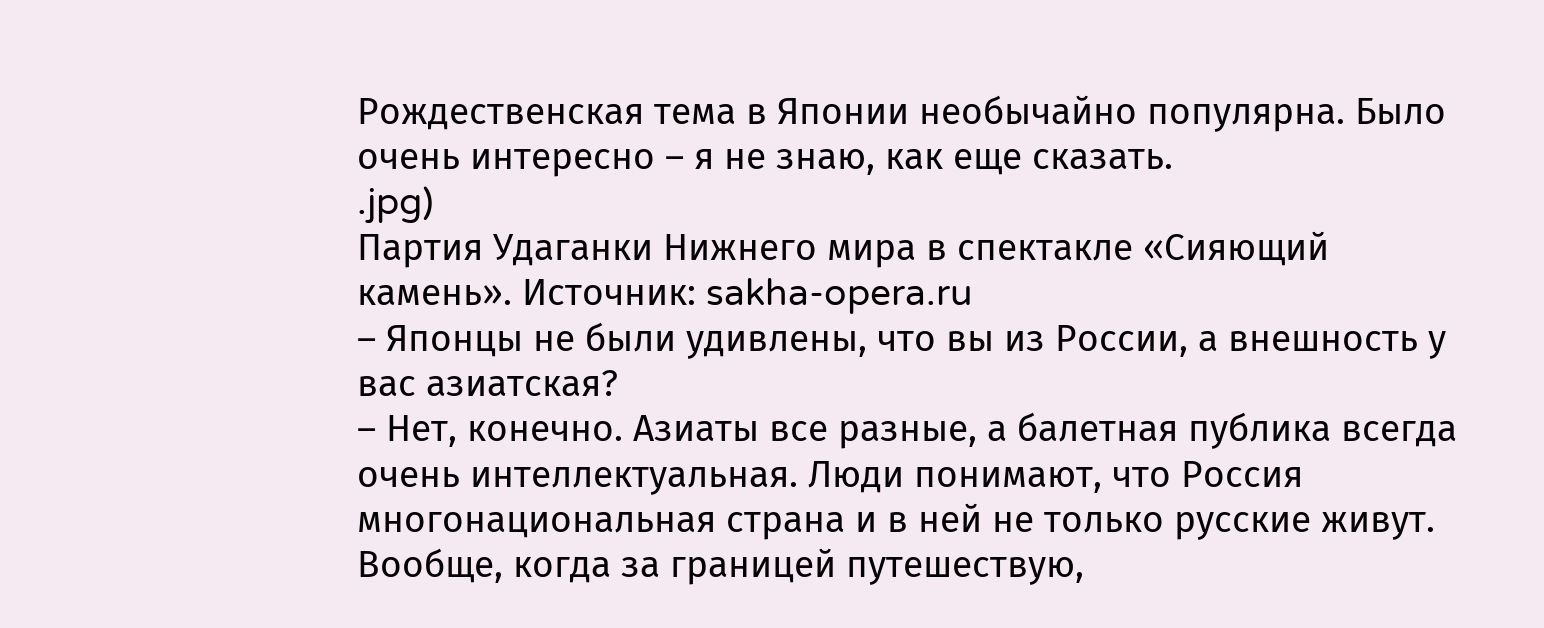Рождественская тема в Японии необычайно популярна. Было очень интересно – я не знаю, как еще сказать.
.jpg)
Партия Удаганки Нижнего мира в спектакле «Сияющий камень». Источник: sakha-opera.ru
– Японцы не были удивлены, что вы из России, а внешность у вас азиатская?
– Нет, конечно. Азиаты все разные, а балетная публика всегда очень интеллектуальная. Люди понимают, что Россия многонациональная страна и в ней не только русские живут. Вообще, когда за границей путешествую,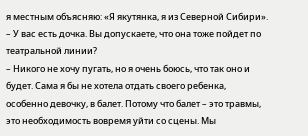я местным объясняю: «Я якутянка, я из Северной Сибири».
– У вас есть дочка. Вы допускаете, что она тоже пойдет по театральной линии?
– Никого не хочу пугать, но я очень боюсь, что так оно и будет. Сама я бы не хотела отдать своего ребенка, особенно девочку, в балет. Потому что балет – это травмы, это необходимость вовремя уйти со сцены. Мы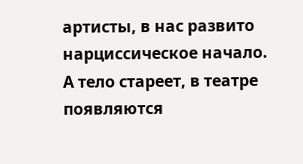артисты, в нас развито нарциссическое начало. А тело стареет, в театре появляются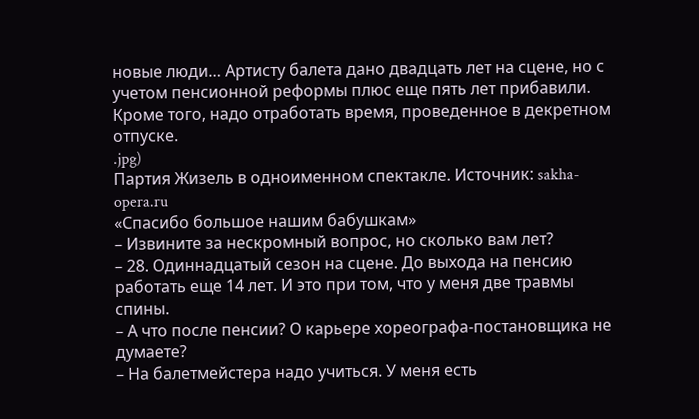новые люди… Артисту балета дано двадцать лет на сцене, но с учетом пенсионной реформы плюс еще пять лет прибавили. Кроме того, надо отработать время, проведенное в декретном отпуске.
.jpg)
Партия Жизель в одноименном спектакле. Источник: sakha-opera.ru
«Спасибо большое нашим бабушкам»
– Извините за нескромный вопрос, но сколько вам лет?
– 28. Одиннадцатый сезон на сцене. До выхода на пенсию работать еще 14 лет. И это при том, что у меня две травмы спины.
– А что после пенсии? О карьере хореографа-постановщика не думаете?
– На балетмейстера надо учиться. У меня есть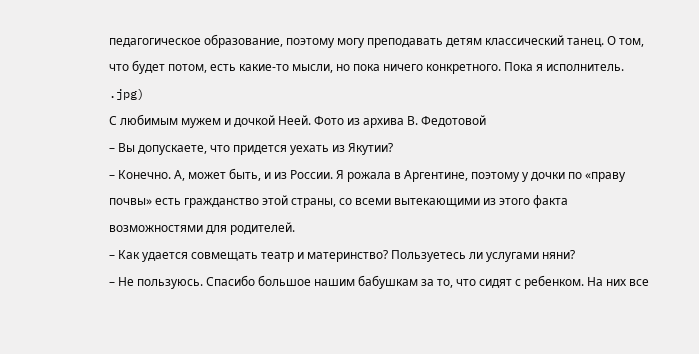педагогическое образование, поэтому могу преподавать детям классический танец. О том, что будет потом, есть какие-то мысли, но пока ничего конкретного. Пока я исполнитель.
.jpg)
С любимым мужем и дочкой Неей. Фото из архива В. Федотовой
– Вы допускаете, что придется уехать из Якутии?
– Конечно. А, может быть, и из России. Я рожала в Аргентине, поэтому у дочки по «праву почвы» есть гражданство этой страны, со всеми вытекающими из этого факта возможностями для родителей.
– Как удается совмещать театр и материнство? Пользуетесь ли услугами няни?
– Не пользуюсь. Спасибо большое нашим бабушкам за то, что сидят с ребенком. На них все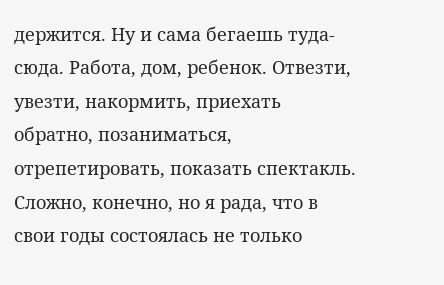держится. Ну и сама бегаешь туда-сюда. Работа, дом, ребенок. Отвезти, увезти, накормить, приехать обратно, позаниматься, отрепетировать, показать спектакль. Сложно, конечно, но я рада, что в свои годы состоялась не только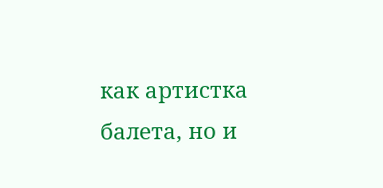как артистка балета, но и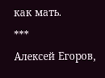как мать.
***
Алексей Егоров,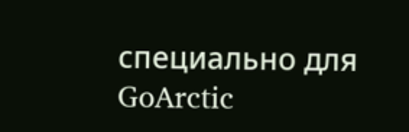специально для GoArctic